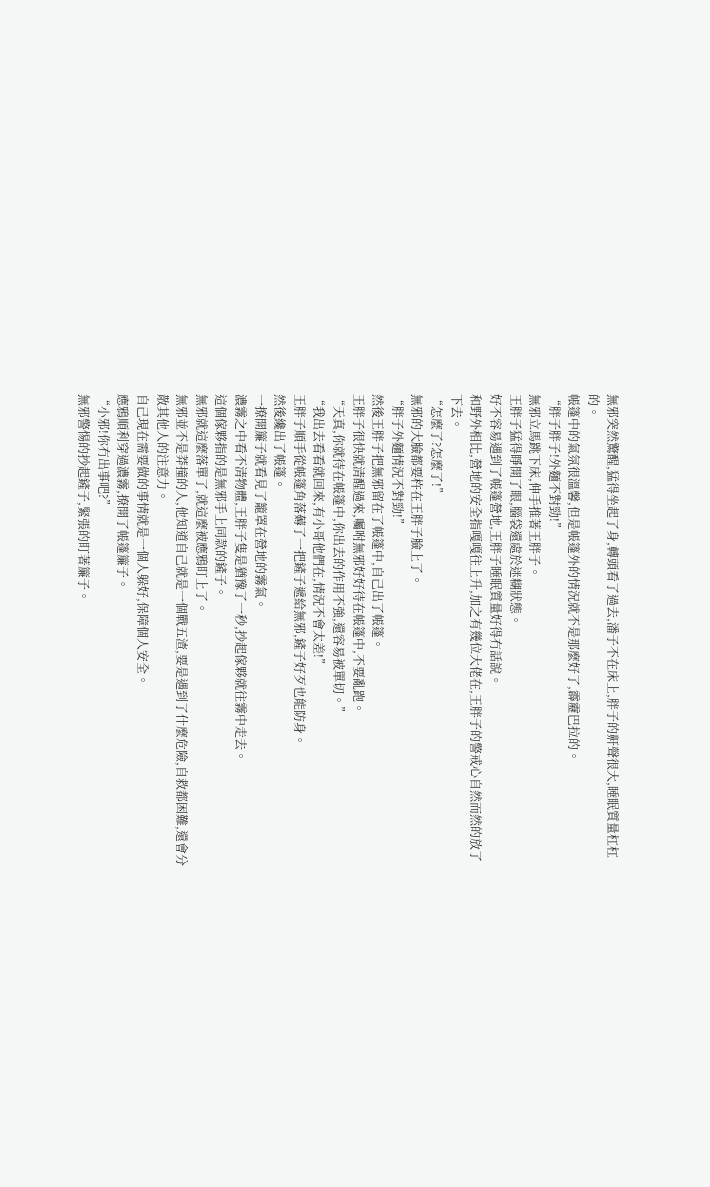無邪突然驚醒,猛得坐起了身,轉頭看了過去,潘子不在床上,胖子的鼾聲很大,睡眠質量杠杠的。
帳篷中的氣氛很溫馨,但是帳篷外的情況就不是那麼好了,霹靂巴拉的。
“胖子胖子!外麵不對勁!”
無邪立馬跳下床,伸手推著王胖子。
王胖子猛得睜開了眼,腦袋還處於迷糊狀態。
好不容易遇到了帳篷營地,王胖子睡眠質量好得冇話說。
和野外相比,營地的安全指嘎嘎往上升,加之有幾位大佬在,王胖子的警戒心自然而然的放了下去。
“怎麼了?怎麼了!”
無邪的大臉都要杵在王胖子臉上了。
“胖子外麵情況不對勁!”
然後王胖子把無邪留在了帳篷中,自己出了帳篷。
王胖子很快就清醒過來,囑咐無邪好好待在帳篷中,不要亂跑。
“天真,你就待在帳篷中,你出去的作用不強,還容易被單切。”
“我出去看看就回來,有小哥他們在,情況不會太差!”
王胖子順手從帳篷角落薅了一把鏟子遞給無邪,鏟子好歹也能防身。
然後纔出了帳篷。
一撩開簾子就看見了籠罩在營地的霧氣。
濃霧之中看不清物體,王胖子隻是猶豫了一秒,抄起傢夥就往霧中走去。
這個傢夥指的是無邪手上同款的鏟子。
無邪就這麼落單了,就這麼被應鴉盯上了。
無邪並不是莽撞的人,他知道自己就是一個戰五渣,要是遇到了什麼危險,自救都困難,還會分散其他人的注意力。
自己現在需要做的事情就是一個人躲好,保障個人安全。
應鴉順利穿過濃霧,撩開了帳篷簾子。
“小邪!你冇出事吧?”
無邪警惕的抄起鏟子,緊張的盯著簾子。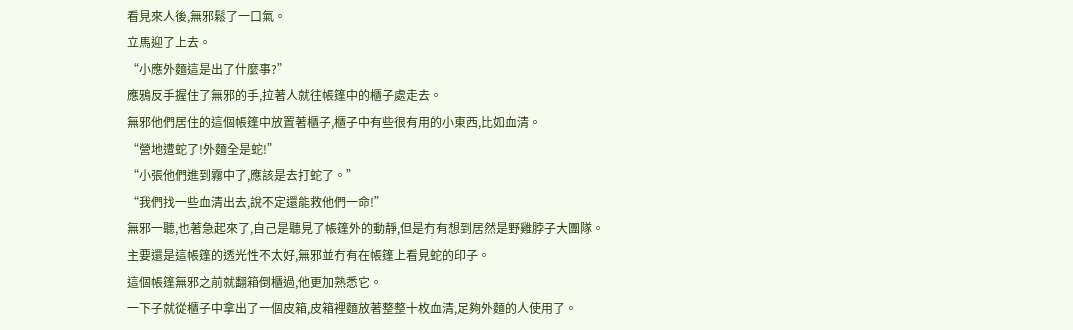看見來人後,無邪鬆了一口氣。
立馬迎了上去。
“小應外麵這是出了什麼事?”
應鴉反手握住了無邪的手,拉著人就往帳篷中的櫃子處走去。
無邪他們居住的這個帳篷中放置著櫃子,櫃子中有些很有用的小東西,比如血清。
“營地遭蛇了!外麵全是蛇!”
“小張他們進到霧中了,應該是去打蛇了。”
“我們找一些血清出去,說不定還能救他們一命!”
無邪一聽,也著急起來了,自己是聽見了帳篷外的動靜,但是冇有想到居然是野雞脖子大團隊。
主要還是這帳篷的透光性不太好,無邪並冇有在帳篷上看見蛇的印子。
這個帳篷無邪之前就翻箱倒櫃過,他更加熟悉它。
一下子就從櫃子中拿出了一個皮箱,皮箱裡麵放著整整十枚血清,足夠外麵的人使用了。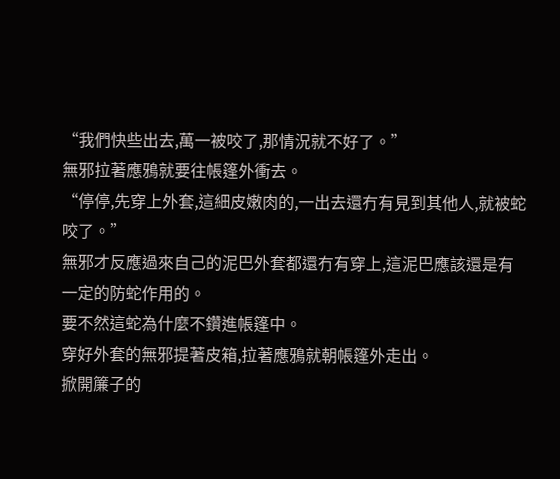“我們快些出去,萬一被咬了,那情況就不好了。”
無邪拉著應鴉就要往帳篷外衝去。
“停停,先穿上外套,這細皮嫩肉的,一出去還冇有見到其他人,就被蛇咬了。”
無邪才反應過來自己的泥巴外套都還冇有穿上,這泥巴應該還是有一定的防蛇作用的。
要不然這蛇為什麼不鑽進帳篷中。
穿好外套的無邪提著皮箱,拉著應鴉就朝帳篷外走出。
掀開簾子的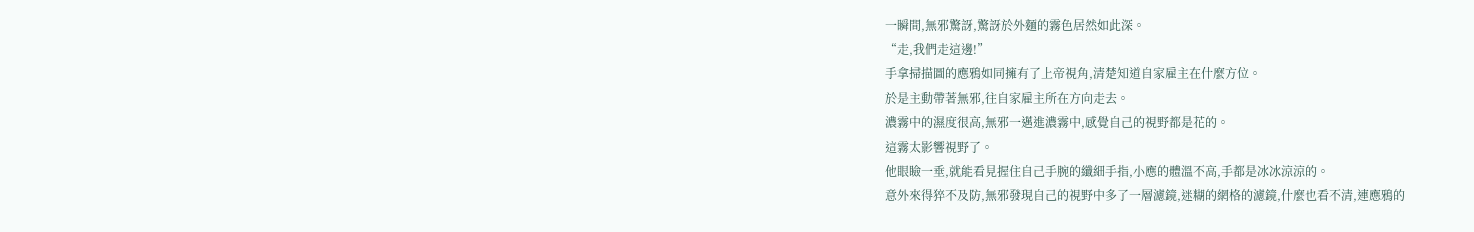一瞬間,無邪驚訝,驚訝於外麵的霧色居然如此深。
“走,我們走這邊!”
手拿掃描圖的應鴉如同擁有了上帝視角,清楚知道自家雇主在什麼方位。
於是主動帶著無邪,往自家雇主所在方向走去。
濃霧中的濕度很高,無邪一邁進濃霧中,感覺自己的視野都是花的。
這霧太影響視野了。
他眼瞼一垂,就能看見握住自己手腕的纖細手指,小應的體溫不高,手都是冰冰涼涼的。
意外來得猝不及防,無邪發現自己的視野中多了一層濾鏡,迷糊的網格的濾鏡,什麼也看不清,連應鴉的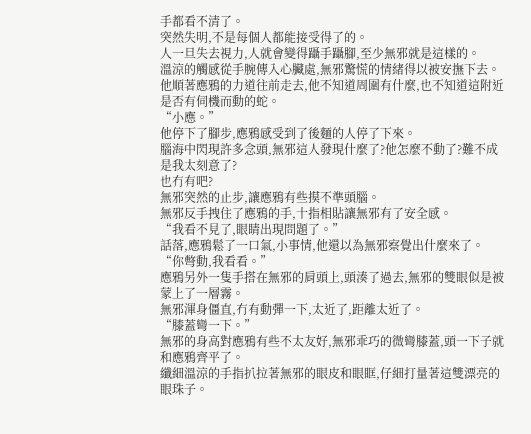手都看不清了。
突然失明,不是每個人都能接受得了的。
人一旦失去視力,人就會變得躡手躡腳,至少無邪就是這樣的。
溫涼的觸感從手腕傳入心臟處,無邪驚慌的情緒得以被安撫下去。
他順著應鴉的力道往前走去,他不知道周圍有什麼,也不知道這附近是否有伺機而動的蛇。
“小應。”
他停下了腳步,應鴉感受到了後麵的人停了下來。
腦海中閃現許多念頭,無邪這人發現什麼了?他怎麼不動了?難不成是我太刻意了?
也冇有吧?
無邪突然的止步,讓應鴉有些摸不準頭腦。
無邪反手拽住了應鴉的手,十指相貼讓無邪有了安全感。
“我看不見了,眼睛出現問題了。”
話落,應鴉鬆了一口氣,小事情,他還以為無邪察覺出什麼來了。
“你彆動,我看看。”
應鴉另外一隻手搭在無邪的肩頭上,頭湊了過去,無邪的雙眼似是被蒙上了一層霧。
無邪渾身僵直,冇有動彈一下,太近了,距離太近了。
“膝蓋彎一下。”
無邪的身高對應鴉有些不太友好,無邪乖巧的微彎膝蓋,頭一下子就和應鴉齊平了。
纖細溫涼的手指扒拉著無邪的眼皮和眼眶,仔細打量著這雙漂亮的眼珠子。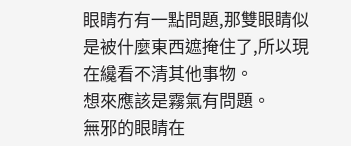眼睛冇有一點問題,那雙眼睛似是被什麼東西遮掩住了,所以現在纔看不清其他事物。
想來應該是霧氣有問題。
無邪的眼睛在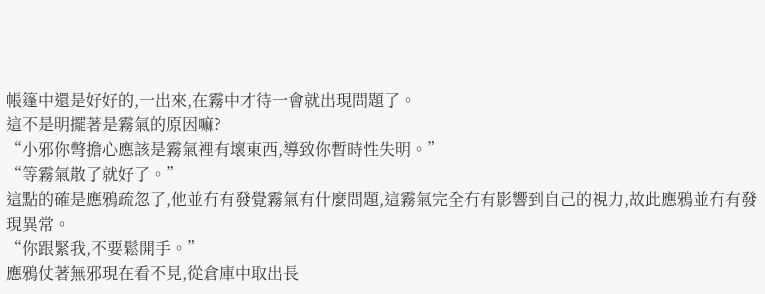帳篷中還是好好的,一出來,在霧中才待一會就出現問題了。
這不是明擺著是霧氣的原因嘛?
“小邪你彆擔心應該是霧氣裡有壞東西,導致你暫時性失明。”
“等霧氣散了就好了。”
這點的確是應鴉疏忽了,他並冇有發覺霧氣有什麼問題,這霧氣完全冇有影響到自己的視力,故此應鴉並冇有發現異常。
“你跟緊我,不要鬆開手。”
應鴉仗著無邪現在看不見,從倉庫中取出長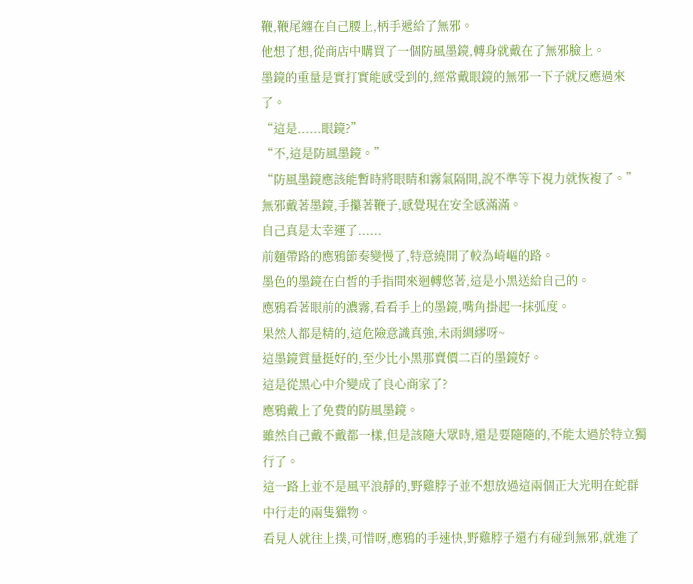鞭,鞭尾纏在自己腰上,柄手遞給了無邪。
他想了想,從商店中購買了一個防風墨鏡,轉身就戴在了無邪臉上。
墨鏡的重量是實打實能感受到的,經常戴眼鏡的無邪一下子就反應過來了。
“這是......眼鏡?”
“不,這是防風墨鏡。”
“防風墨鏡應該能暫時將眼睛和霧氣隔開,說不準等下視力就恢複了。”
無邪戴著墨鏡,手攥著鞭子,感覺現在安全感滿滿。
自己真是太幸運了......
前麵帶路的應鴉節奏變慢了,特意繞開了較為崎嶇的路。
墨色的墨鏡在白皙的手指間來迴轉悠著,這是小黑送給自己的。
應鴉看著眼前的濃霧,看看手上的墨鏡,嘴角掛起一抹弧度。
果然人都是精的,這危險意識真強,未雨綢繆呀~
這墨鏡質量挺好的,至少比小黑那賣價二百的墨鏡好。
這是從黑心中介變成了良心商家了?
應鴉戴上了免費的防風墨鏡。
雖然自己戴不戴都一樣,但是該隨大眾時,還是要隨隨的,不能太過於特立獨行了。
這一路上並不是風平浪靜的,野雞脖子並不想放過這兩個正大光明在蛇群中行走的兩隻獵物。
看見人就往上撲,可惜呀,應鴉的手速快,野雞脖子還冇有碰到無邪,就進了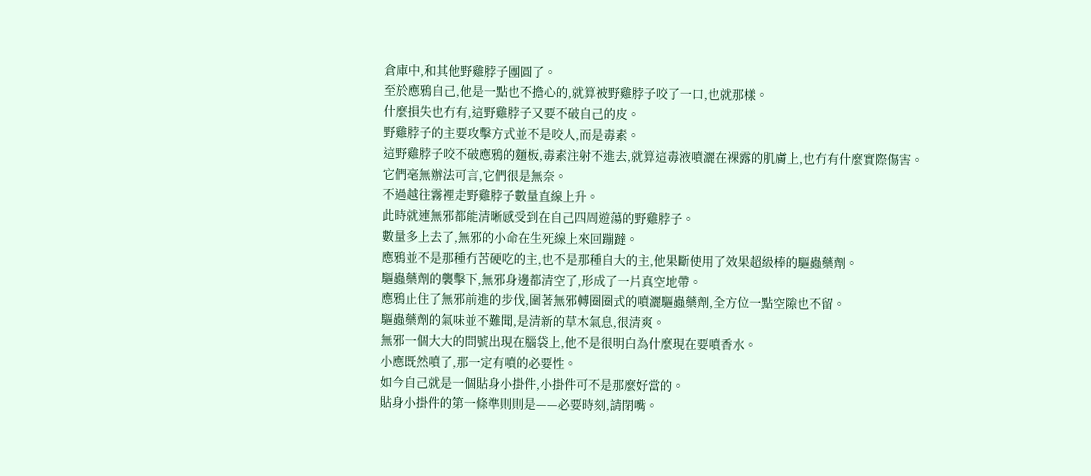倉庫中,和其他野雞脖子團圓了。
至於應鴉自己,他是一點也不擔心的,就算被野雞脖子咬了一口,也就那樣。
什麼損失也冇有,這野雞脖子又要不破自己的皮。
野雞脖子的主要攻擊方式並不是咬人,而是毒素。
這野雞脖子咬不破應鴉的麵板,毒素注射不進去,就算這毒液噴灑在裸露的肌膚上,也冇有什麼實際傷害。
它們毫無辦法可言,它們很是無奈。
不過越往霧裡走野雞脖子數量直線上升。
此時就連無邪都能清晰感受到在自己四周遊蕩的野雞脖子。
數量多上去了,無邪的小命在生死線上來回蹦躂。
應鴉並不是那種冇苦硬吃的主,也不是那種自大的主,他果斷使用了效果超級棒的驅蟲藥劑。
驅蟲藥劑的襲擊下,無邪身邊都清空了,形成了一片真空地帶。
應鴉止住了無邪前進的步伐,圍著無邪轉圈圈式的噴灑驅蟲藥劑,全方位一點空隙也不留。
驅蟲藥劑的氣味並不難聞,是清新的草木氣息,很清爽。
無邪一個大大的問號出現在腦袋上,他不是很明白為什麼現在要噴香水。
小應既然噴了,那一定有噴的必要性。
如今自己就是一個貼身小掛件,小掛件可不是那麼好當的。
貼身小掛件的第一條準則則是——必要時刻,請閉嘴。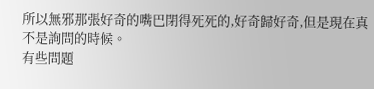所以無邪那張好奇的嘴巴閉得死死的,好奇歸好奇,但是現在真不是詢問的時候。
有些問題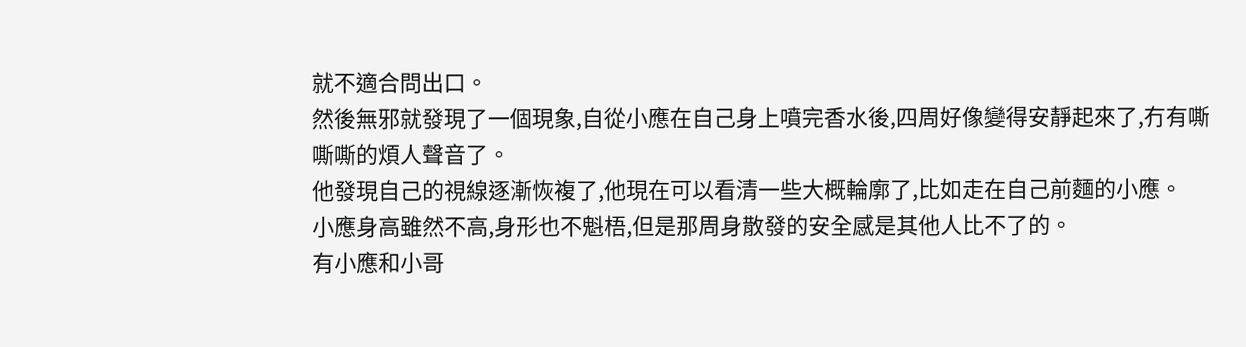就不適合問出口。
然後無邪就發現了一個現象,自從小應在自己身上噴完香水後,四周好像變得安靜起來了,冇有嘶嘶嘶的煩人聲音了。
他發現自己的視線逐漸恢複了,他現在可以看清一些大概輪廓了,比如走在自己前麵的小應。
小應身高雖然不高,身形也不魁梧,但是那周身散發的安全感是其他人比不了的。
有小應和小哥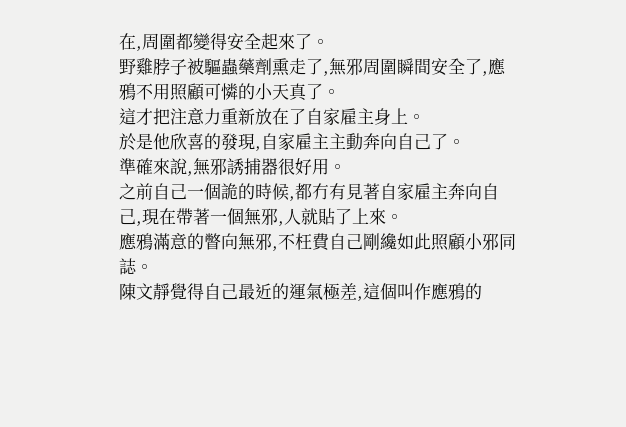在,周圍都變得安全起來了。
野雞脖子被驅蟲藥劑熏走了,無邪周圍瞬間安全了,應鴉不用照顧可憐的小天真了。
這才把注意力重新放在了自家雇主身上。
於是他欣喜的發現,自家雇主主動奔向自己了。
準確來說,無邪誘捕器很好用。
之前自己一個詭的時候,都冇有見著自家雇主奔向自己,現在帶著一個無邪,人就貼了上來。
應鴉滿意的瞥向無邪,不枉費自己剛纔如此照顧小邪同誌。
陳文靜覺得自己最近的運氣極差,這個叫作應鴉的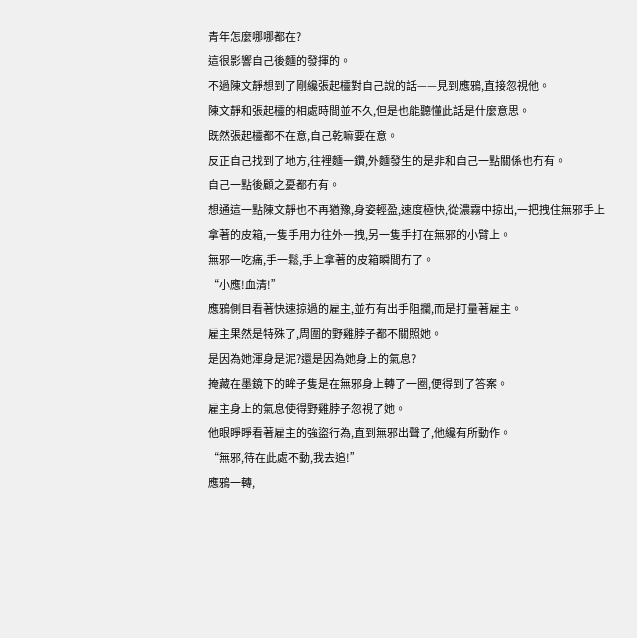青年怎麼哪哪都在?
這很影響自己後麵的發揮的。
不過陳文靜想到了剛纔張起欞對自己說的話——見到應鴉,直接忽視他。
陳文靜和張起欞的相處時間並不久,但是也能聽懂此話是什麼意思。
既然張起欞都不在意,自己乾嘛要在意。
反正自己找到了地方,往裡麵一鑽,外麵發生的是非和自己一點關係也冇有。
自己一點後顧之憂都冇有。
想通這一點陳文靜也不再猶豫,身姿輕盈,速度極快,從濃霧中掠出,一把拽住無邪手上拿著的皮箱,一隻手用力往外一拽,另一隻手打在無邪的小臂上。
無邪一吃痛,手一鬆,手上拿著的皮箱瞬間冇了。
“小應!血清!”
應鴉側目看著快速掠過的雇主,並冇有出手阻攔,而是打量著雇主。
雇主果然是特殊了,周圍的野雞脖子都不關照她。
是因為她渾身是泥?還是因為她身上的氣息?
掩藏在墨鏡下的眸子隻是在無邪身上轉了一圈,便得到了答案。
雇主身上的氣息使得野雞脖子忽視了她。
他眼睜睜看著雇主的強盜行為,直到無邪出聲了,他纔有所動作。
“無邪,待在此處不動,我去追!”
應鴉一轉,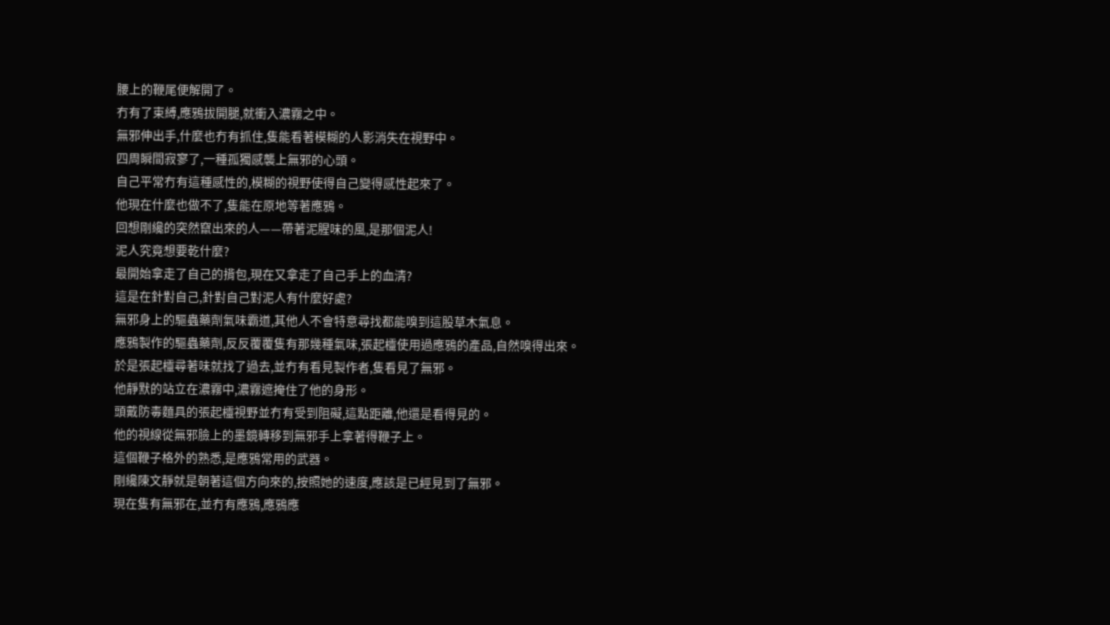腰上的鞭尾便解開了。
冇有了束縛,應鴉拔開腿,就衝入濃霧之中。
無邪伸出手,什麼也冇有抓住,隻能看著模糊的人影消失在視野中。
四周瞬間寂寥了,一種孤獨感襲上無邪的心頭。
自己平常冇有這種感性的,模糊的視野使得自己變得感性起來了。
他現在什麼也做不了,隻能在原地等著應鴉。
回想剛纔的突然竄出來的人——帶著泥腥味的風,是那個泥人!
泥人究竟想要乾什麼?
最開始拿走了自己的揹包,現在又拿走了自己手上的血清?
這是在針對自己,針對自己對泥人有什麼好處?
無邪身上的驅蟲藥劑氣味霸道,其他人不會特意尋找都能嗅到這股草木氣息。
應鴉製作的驅蟲藥劑,反反覆覆隻有那幾種氣味,張起欞使用過應鴉的產品,自然嗅得出來。
於是張起欞尋著味就找了過去,並冇有看見製作者,隻看見了無邪。
他靜默的站立在濃霧中,濃霧遮掩住了他的身形。
頭戴防毒麵具的張起欞視野並冇有受到阻礙,這點距離,他還是看得見的。
他的視線從無邪臉上的墨鏡轉移到無邪手上拿著得鞭子上。
這個鞭子格外的熟悉,是應鴉常用的武器。
剛纔陳文靜就是朝著這個方向來的,按照她的速度,應該是已經見到了無邪。
現在隻有無邪在,並冇有應鴉,應鴉應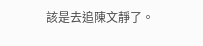該是去追陳文靜了。